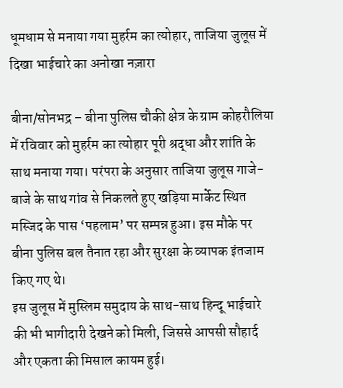धूमधाम से मनाया गया मुहर्रम का त्योहार, ताजिया जुलूस में दिखा भाईचारे का अनोखा नज़ारा

बीना/सोनभद्र – बीना पुलिस चौकी क्षेत्र के ग्राम कोहरौलिया में रविवार को मुहर्रम का त्योहार पूरी श्रद्धा और शांति के साथ मनाया गया। परंपरा के अनुसार ताजिया जुलूस गाजे-बाजे के साथ गांव से निकलते हुए खड़िया मार्केट स्थित मस्जिद के पास ‘पहलाम’ पर सम्पन्न हुआ। इस मौके पर बीना पुलिस बल तैनात रहा और सुरक्षा के व्यापक इंतजाम किए गए थे।
इस जुलूस में मुस्लिम समुदाय के साथ-साथ हिन्दू भाईचारे की भी भागीदारी देखने को मिली, जिससे आपसी सौहार्द और एकता की मिसाल कायम हुई।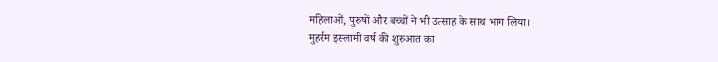महिलाओं, पुरुषों और बच्चों ने भी उत्साह के साथ भाग लिया।
मुहर्रम इस्लामी वर्ष की शुरुआत का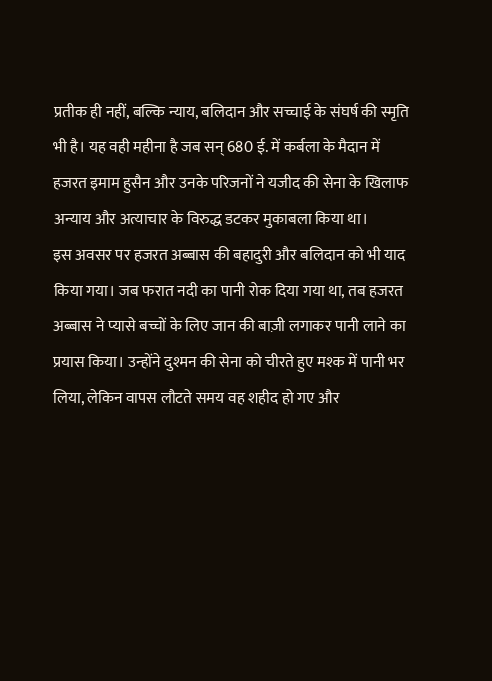प्रतीक ही नहीं, बल्कि न्याय, बलिदान और सच्चाई के संघर्ष की स्मृति भी है। यह वही महीना है जब सन् 680 ई. में कर्बला के मैदान में हजरत इमाम हुसैन और उनके परिजनों ने यजीद की सेना के खिलाफ अन्याय और अत्याचार के विरुद्ध डटकर मुकाबला किया था।
इस अवसर पर हजरत अब्बास की बहादुरी और बलिदान को भी याद किया गया। जब फरात नदी का पानी रोक दिया गया था, तब हजरत अब्बास ने प्यासे बच्चों के लिए जान की बाज़ी लगाकर पानी लाने का प्रयास किया। उन्होंने दुश्मन की सेना को चीरते हुए मश्क में पानी भर लिया, लेकिन वापस लौटते समय वह शहीद हो गए और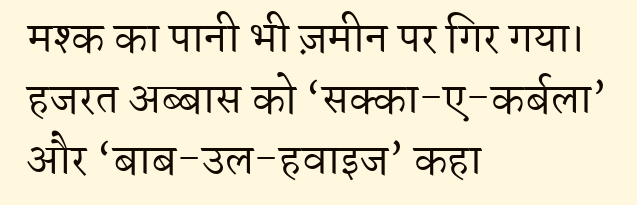मश्क का पानी भी ज़मीन पर गिर गया।
हजरत अब्बास को ‘सक्का-ए-कर्बला’ और ‘बाब-उल-हवाइज’ कहा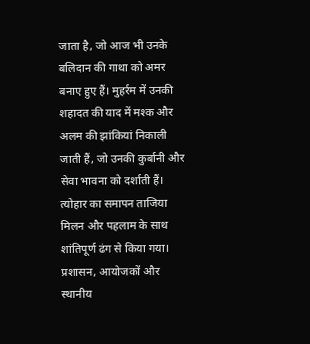जाता है, जो आज भी उनके बलिदान की गाथा को अमर बनाए हुए हैं। मुहर्रम में उनकी शहादत की याद में मश्क और अलम की झांकियां निकाली जाती हैं, जो उनकी कुर्बानी और सेवा भावना को दर्शाती हैं।
त्योहार का समापन ताजिया मिलन और पहलाम के साथ शांतिपूर्ण ढंग से किया गया। प्रशासन, आयोजकों और स्थानीय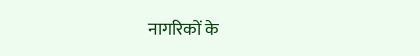नागरिकों के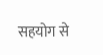सहयोग से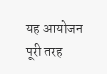यह आयोजन पूरी तरह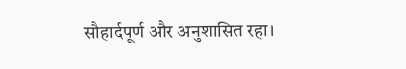सौहार्दपूर्ण और अनुशासित रहा।